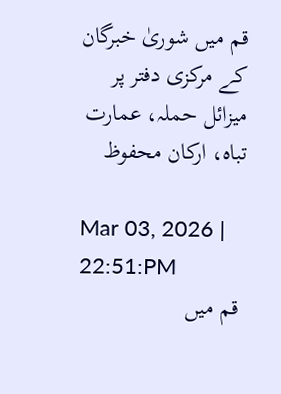قم میں شوریٰ خبرگان کے مرکزی دفتر پر میزائل حملہ، عمارت تباہ، ارکان محفوظ

Mar 03, 2026 | 22:51:PM
 قم میں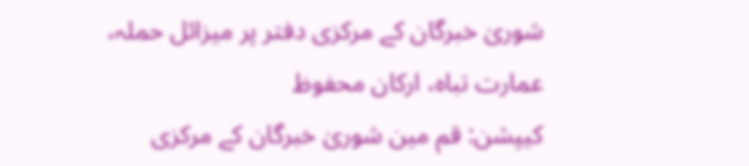شوریٰ خبرگان کے مرکزی دفتر پر میزائل حملہ، عمارت تباہ، ارکان محفوظ
کیپشن: قم مین شوریٰ خبرگان کے مرکزی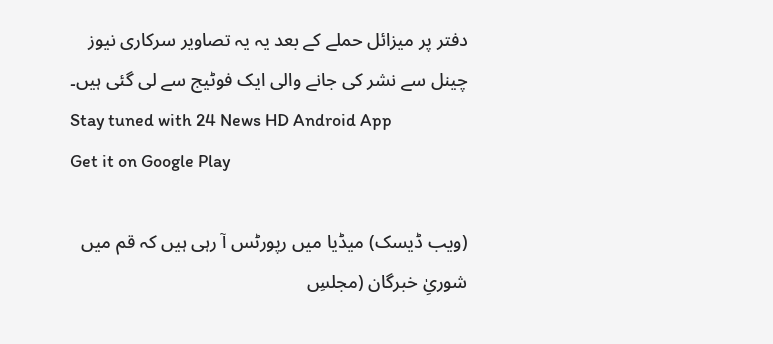دفتر پر میزائل حملے کے بعد یہ یہ تصاویر سرکاری نیوز چینل سے نشر کی جانے والی ایک فوٹیج سے لی گئی ہیں۔
Stay tuned with 24 News HD Android App
Get it on Google Play

(ویب ڈیسک) میڈیا میں رپورٹس آ رہی ہیں کہ قم میں  شوریِٰ خبرگان (مجلسِ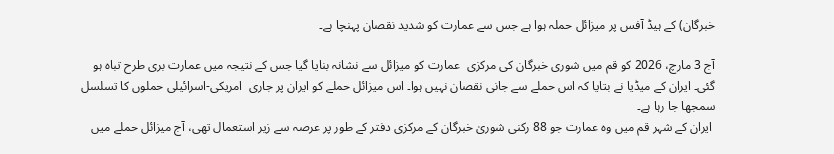خبرگان) کے ہیڈ آفس پر میزائل حملہ ہوا ہے جس سے عمارت کو شدید نقصان پہنچا ہے۔

آج 3 مارچ، 2026 کو قم میں شوری خبرگان کی مرکزی  عمارت کو میزائل سے نشانہ بنایا گیا جس کے نتیجہ میں عمارت بری طرح تباہ ہو گئی۔ ایران کے میڈیا نے بتایا کہ اس حملے سے جانی نقصان نہیں ہوا۔ اس میزائل حملے کو ایران پر جاری  امریکی-اسرائیلی حملوں کا تسلسل سمجھا جا رہا ہے۔
 ایران کے شہر قم میں وہ عمارت جو 88 رکنی شوریٰ خبرگان کے مرکزی دفتر کے طور پر عرصہ سے زیر استعمال تھی، آج میزائل حملے میں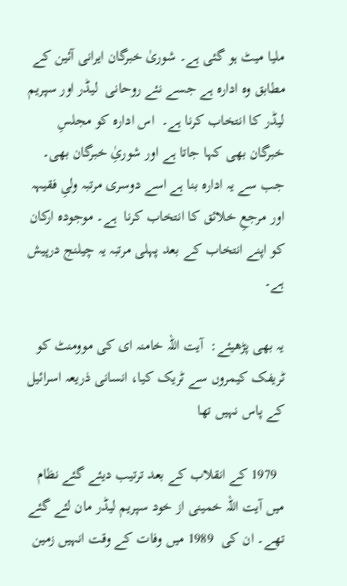ملیا میٹ ہو گئی ہے۔ شوریٰ خبرگان ایرانی آئین کے مطابق وہ ادارہ ہے جسے نئے روحانی  لیڈر اور سپریم لیڈر کا انتخاب کرنا ہے۔  اس ادارہ کو مجلسِ خبرگان بھی کہا جاتا ہے اور شوریِٰ خبرگان بھی۔  جب سے یہ ادارہ بنا ہے اسے دوسری مرتبہ ولیِ فقیہہ  اور مرجعِ خلائق کا انتخاب کرنا  ہے۔ موجودہ ارکان کو اپنے انتخاب کے بعد پہلی مرتبہ یہ چیلنج درپیش ہے۔

یہ بھی پڑھیئے:  آیت اللہ خامنہ ای کی موومنٹ کو ٹریفک کیمروں سے ٹریک کیا، انسانی ذریعہ اسرائیل کے پاس نہیں تھا

  1979 کے انقلاب کے بعد ترتیب دیئے گئے نظام میں آیت اللہ خمینی از خود سپریم لیڈر مان لئے گئے تھے۔ ان کی  1989 میں وفات کے وقت انہیں زمین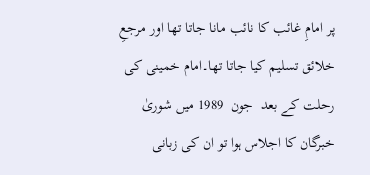پر امامِ غائب کا نائب مانا جاتا تھا اور مرجعِ خلائق تسلیم کیا جاتا تھا۔امام خمینی کی رحلت کے بعد  جون  1989 میں شوریٰ خبرگان کا اجلاس ہوا تو ان کی زبانی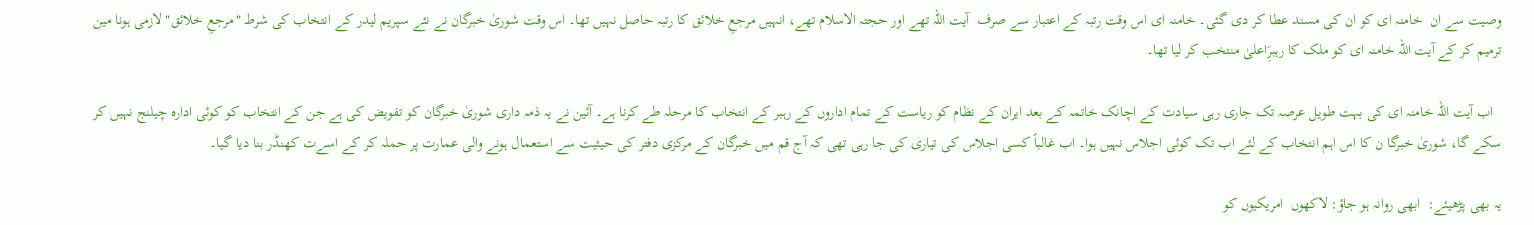وصیت سے ان  خامنہ ای کو ان کی مسند عطا کر دی گئی۔ خامنہ ای اس وقت رتبہ کے اعتبار سے صرف  آیت اللہ تھے اور حجتہ الاسلام تھے، انہیں مرجعِ خلائق کا رتبہ حاصل نہیں تھا۔ اس وقت شوریٰ خبرگان نے نئے سپریم لیدر کے انتخاب کی شرط "مرجعِ خلائق" لازمی ہونا مین ترمیم کر کے آیت اللہ خامنہ ای کو ملک کا رہبرَِاعلیٰ منتخب کر لیا تھا۔

  اب آیت اللہ خامنہ ای کی بہت طویل عرصہ تک جاری رہی سیادت کے اچانک خاتمہ کے بعد ایران کے نظام کو ریاست کے تمام اداروں کے رہبر کے انتخاب کا مرحلہ طے کرنا ہے۔ آئین نے یہ ذمہ داری شوریٰ خبرگان کو تفویض کی ہے جن کے انتخاب کو کوئی ادارہ چیلنج نہیں کر سکے گا، شوریٰ خبرگا ن کا اس اہم انتخاب کے لئے اب تک کوئی اجلاس نہیں ہوا۔ اب غالباً کسی اجلاس کی تیاری کی جا رہی تھی کہ آج قم میں خبرگان کے مرکزی دفتر کی حیثیت سے استعمال ہونے والی عمارت پر حملہ کر کے اسےت کھنڈر بنا دیا گیا۔

یہ بھی پڑھیئے:  ابھی روانہ ہو جاؤ: لاکھوں  امریکیوں کو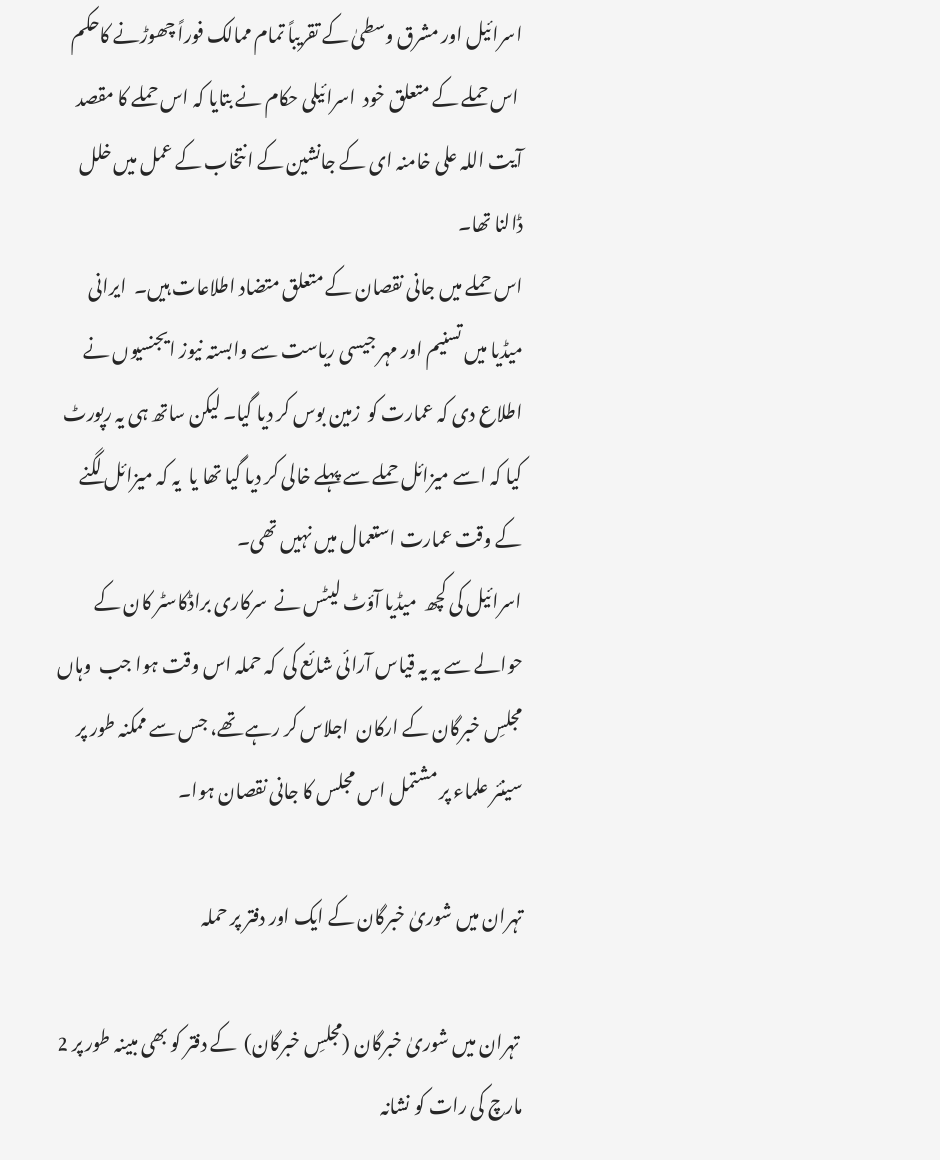اسرائیل اور مشرق وسطیٰ کے تقریباً تمام ممالک فوراً چھوڑنے کاحکم
 اس حملے کے متعلق خود  اسرائیلی حکام نے بتایا کہ اس حملے کا مقصد آیت اللہ علی خامنہ ای کے جانشین کے انتخاب کے عمل میں خلل ڈالنا تھا۔
اس حملے میں جانی نقصان کے متعلق متضاد اطلاعات ہیں۔  ایرانی میڈیا میں تسنیم اور مہر جیسی ریاست سے وابستہ نیوز ایجنسیوں نے اطلاع دی کہ عمارت کو  زمین بوس کر دیا گیا۔ لیکن ساتھ ہی یہ رپورٹ کیا کہ اسے میزائل حملے سے پہلے خالی کر دیا گیا تھا یا  یہ کہ میزائل لگنے کے وقت عمارت استعمال میں نہیں تھی۔
اسرائیل کی کچھ  میڈیا آؤٹ لیٹس نے  سرکاری براڈکاسٹر کان کے حوالے سے یہ یہ قیاس آرائی شائع کی  کہ حملہ اس وقت ہوا جب  وہاں مجلسِ خبرگان کے ارکان  اجلاس کر رہے تھے، جس سے ممکنہ طور پر سینئر علماء پر مشتمل اس مجلس کا جانی نقصان ہوا۔

تہران میں شوریٰ خبرگان کے ایک اور دفتر پر حملہ

 تہران میں شوریٰ خبرگان (مجلسِ خبرگان)  کے دفتر کو بھی مبینہ طور پر 2 مارچ کی رات کو نشانہ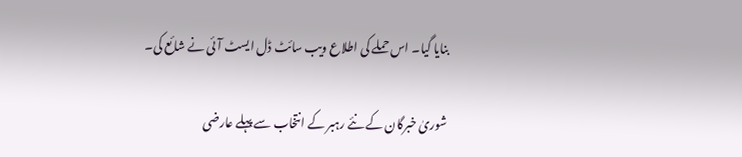بنایا گیا۔ اس حملے کی اطلاع ویب سائٹ ڈل ایسٹ آئی نے شائع کی۔

شوریٰ خبرگان کے نئے رہبر کے انتخاب سے پہلے عارضی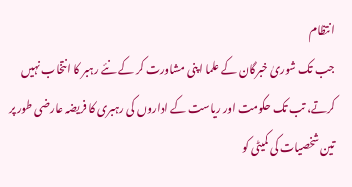انتظام
جب تک شوریٰ خبرگان کے علما اپنی مشاورت کر کے نئے رہبر کا انتخاب نہیں کرتے، تب تک حکومت اور ریاست کے اداروں کی رہبری کا فریضہ عارضی طور پر تین شخصیات کی کمیٹی کو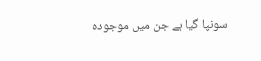سونپا گیا ہے جن میں موجودہ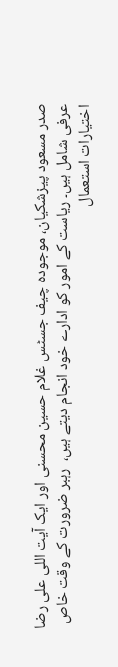صدر مسعود پیزشکیان، موجودہ چیف جسٹس غلام حسین محسنی اور ایک آیت اللی علی رضا عرفی شامل ہیں۔ ریاست کے امور کو ادارے خود انجام دیتے ہیں،  رہبر ضرورت کے وقت خاص اختیارات استعمال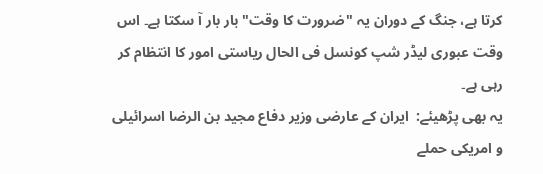کرتا ہے، جنگ کے دوران یہ "ضرورت کا وقت" بار بار آ سکتا ہے۔ اس وقت عبوری لیڈر شپ کونسل فی الحال ریاستی امور کا انتظام کر رہی ہے۔
یہ بھی پڑھیئے:  ایران کے عارضى وزیر دفاع مجید بن الرضا اسرائیلی و امریکی حملے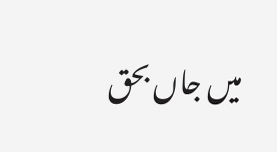میں جاں بحق